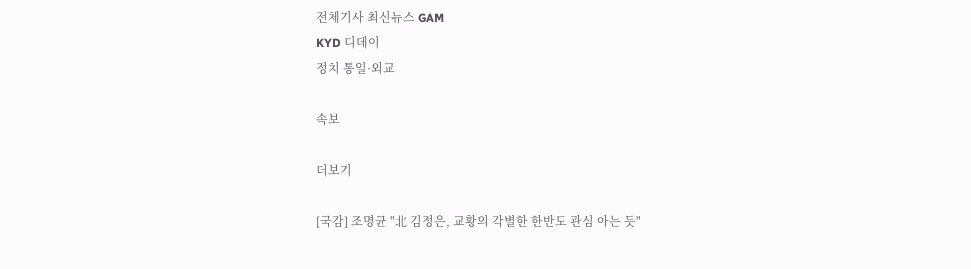전체기사 최신뉴스 GAM
KYD 디데이
정치 통일·외교

속보

더보기

[국감] 조명균 "北 김정은, 교황의 각별한 한반도 관심 아는 듯"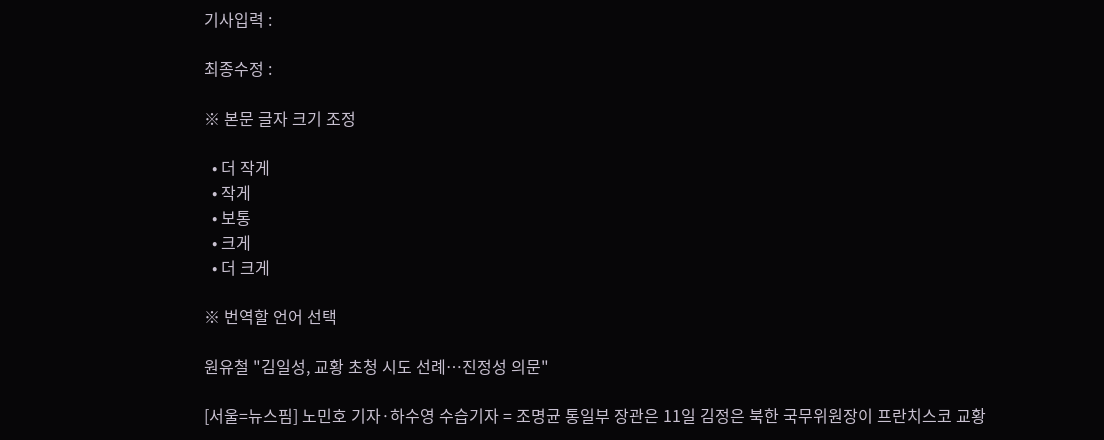기사입력 :

최종수정 :

※ 본문 글자 크기 조정

  • 더 작게
  • 작게
  • 보통
  • 크게
  • 더 크게

※ 번역할 언어 선택

원유철 "김일성, 교황 초청 시도 선례…진정성 의문"

[서울=뉴스핌] 노민호 기자·하수영 수습기자 = 조명균 통일부 장관은 11일 김정은 북한 국무위원장이 프란치스코 교황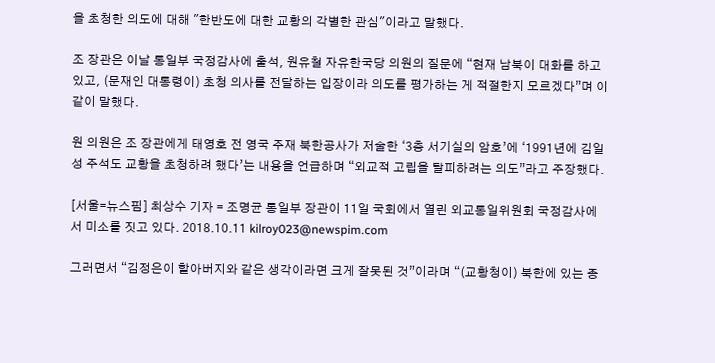을 초청한 의도에 대해 "한반도에 대한 교황의 각별한 관심"이라고 말했다.

조 장관은 이날 통일부 국정감사에 출석, 원유철 자유한국당 의원의 질문에 “현재 남북이 대화를 하고 있고, (문재인 대통령이) 초청 의사를 전달하는 입장이라 의도를 평가하는 게 적절한지 모르겠다”며 이 같이 말했다.

원 의원은 조 장관에게 태영호 전 영국 주재 북한공사가 저술한 ‘3층 서기실의 암호’에 ‘1991년에 김일성 주석도 교황을 초청하려 했다’는 내용을 언급하며 “외교적 고립을 탈피하려는 의도”라고 주장했다.

[서울=뉴스핌] 최상수 기자 = 조명균 통일부 장관이 11일 국회에서 열린 외교통일위원회 국정감사에서 미소를 짓고 있다. 2018.10.11 kilroy023@newspim.com

그러면서 “김정은이 할아버지와 같은 생각이라면 크게 잘못된 것”이라며 “(교황청이) 북한에 있는 종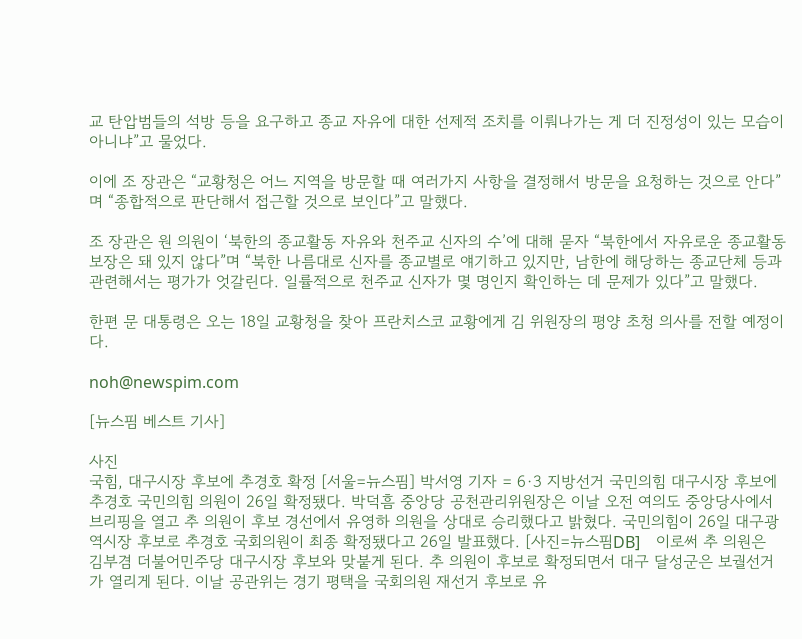교 탄압범들의 석방 등을 요구하고 종교 자유에 대한 선제적 조치를 이뤄나가는 게 더 진정성이 있는 모습이 아니냐”고 물었다.

이에 조 장관은 “교황청은 어느 지역을 방문할 때 여러가지 사항을 결정해서 방문을 요청하는 것으로 안다”며 “종합적으로 판단해서 접근할 것으로 보인다”고 말했다.

조 장관은 원 의원이 ‘북한의 종교활동 자유와 천주교 신자의 수’에 대해 묻자 “북한에서 자유로운 종교활동 보장은 돼 있지 않다”며 “북한 나름대로 신자를 종교별로 얘기하고 있지만, 남한에 해당하는 종교단체 등과 관련해서는 평가가 엇갈린다. 일률적으로 천주교 신자가 몇 명인지 확인하는 데 문제가 있다”고 말했다.

한편 문 대통령은 오는 18일 교황청을 찾아 프란치스코 교황에게 김 위원장의 평양 초청 의사를 전할 예정이다.

noh@newspim.com

[뉴스핌 베스트 기사]

사진
국힘, 대구시장 후보에 추경호 확정 [서울=뉴스핌] 박서영 기자 = 6·3 지방선거 국민의힘 대구시장 후보에 추경호 국민의힘 의원이 26일 확정됐다. 박덕흠 중앙당 공천관리위원장은 이날 오전 여의도 중앙당사에서 브리핑을 열고 추 의원이 후보 경선에서 유영하 의원을 상대로 승리했다고 밝혔다. 국민의힘이 26일 대구광역시장 후보로 추경호 국회의원이 최종 확정됐다고 26일 발표했다. [사진=뉴스핌DB]    이로써 추 의원은 김부겸 더불어민주당 대구시장 후보와 맞붙게 된다. 추 의원이 후보로 확정되면서 대구 달성군은 보궐선거가 열리게 된다. 이날 공관위는 경기 평택을 국회의원 재선거 후보로 유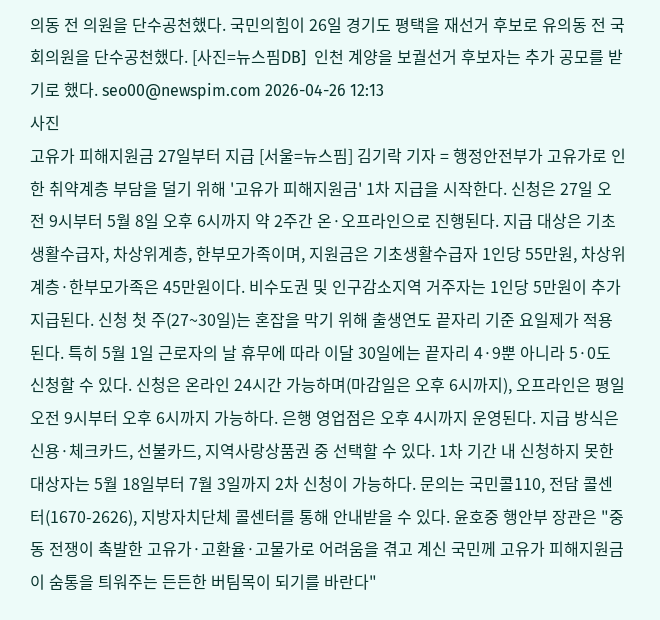의동 전 의원을 단수공천했다. 국민의힘이 26일 경기도 평택을 재선거 후보로 유의동 전 국회의원을 단수공천했다. [사진=뉴스핌DB]  인천 계양을 보궐선거 후보자는 추가 공모를 받기로 했다. seo00@newspim.com 2026-04-26 12:13
사진
고유가 피해지원금 27일부터 지급 [서울=뉴스핌] 김기락 기자 = 행정안전부가 고유가로 인한 취약계층 부담을 덜기 위해 '고유가 피해지원금' 1차 지급을 시작한다. 신청은 27일 오전 9시부터 5월 8일 오후 6시까지 약 2주간 온·오프라인으로 진행된다. 지급 대상은 기초생활수급자, 차상위계층, 한부모가족이며, 지원금은 기초생활수급자 1인당 55만원, 차상위계층·한부모가족은 45만원이다. 비수도권 및 인구감소지역 거주자는 1인당 5만원이 추가 지급된다. 신청 첫 주(27~30일)는 혼잡을 막기 위해 출생연도 끝자리 기준 요일제가 적용된다. 특히 5월 1일 근로자의 날 휴무에 따라 이달 30일에는 끝자리 4·9뿐 아니라 5·0도 신청할 수 있다. 신청은 온라인 24시간 가능하며(마감일은 오후 6시까지), 오프라인은 평일 오전 9시부터 오후 6시까지 가능하다. 은행 영업점은 오후 4시까지 운영된다. 지급 방식은 신용·체크카드, 선불카드, 지역사랑상품권 중 선택할 수 있다. 1차 기간 내 신청하지 못한 대상자는 5월 18일부터 7월 3일까지 2차 신청이 가능하다. 문의는 국민콜110, 전담 콜센터(1670-2626), 지방자치단체 콜센터를 통해 안내받을 수 있다. 윤호중 행안부 장관은 "중동 전쟁이 촉발한 고유가·고환율·고물가로 어려움을 겪고 계신 국민께 고유가 피해지원금이 숨통을 틔워주는 든든한 버팀목이 되기를 바란다"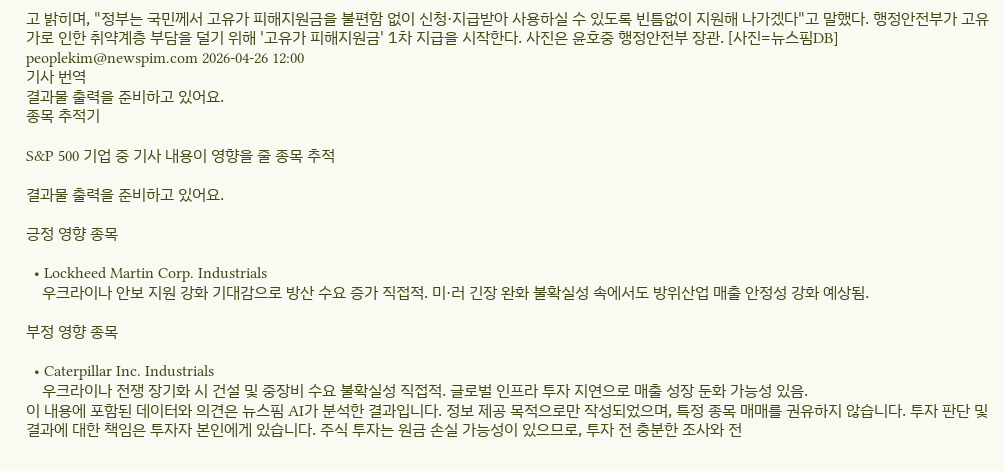고 밝히며, "정부는 국민께서 고유가 피해지원금을 불편함 없이 신청·지급받아 사용하실 수 있도록 빈틈없이 지원해 나가겠다"고 말했다. 행정안전부가 고유가로 인한 취약계층 부담을 덜기 위해 '고유가 피해지원금' 1차 지급을 시작한다. 사진은 윤호중 행정안전부 장관. [사진=뉴스핌DB] peoplekim@newspim.com 2026-04-26 12:00
기사 번역
결과물 출력을 준비하고 있어요.
종목 추적기

S&P 500 기업 중 기사 내용이 영향을 줄 종목 추적

결과물 출력을 준비하고 있어요.

긍정 영향 종목

  • Lockheed Martin Corp. Industrials
    우크라이나 안보 지원 강화 기대감으로 방산 수요 증가 직접적. 미·러 긴장 완화 불확실성 속에서도 방위산업 매출 안정성 강화 예상됨.

부정 영향 종목

  • Caterpillar Inc. Industrials
    우크라이나 전쟁 장기화 시 건설 및 중장비 수요 불확실성 직접적. 글로벌 인프라 투자 지연으로 매출 성장 둔화 가능성 있음.
이 내용에 포함된 데이터와 의견은 뉴스핌 AI가 분석한 결과입니다. 정보 제공 목적으로만 작성되었으며, 특정 종목 매매를 권유하지 않습니다. 투자 판단 및 결과에 대한 책임은 투자자 본인에게 있습니다. 주식 투자는 원금 손실 가능성이 있으므로, 투자 전 충분한 조사와 전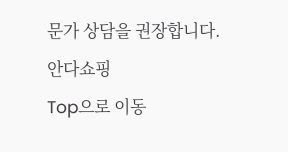문가 상담을 권장합니다.
안다쇼핑
Top으로 이동